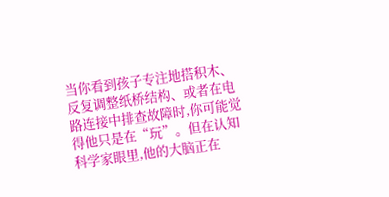当你看到孩子专注地搭积木、反复调整纸桥结构、或者在电路连接中排查故障时,你可能觉得他只是在“玩”。但在认知科学家眼里,他的大脑正在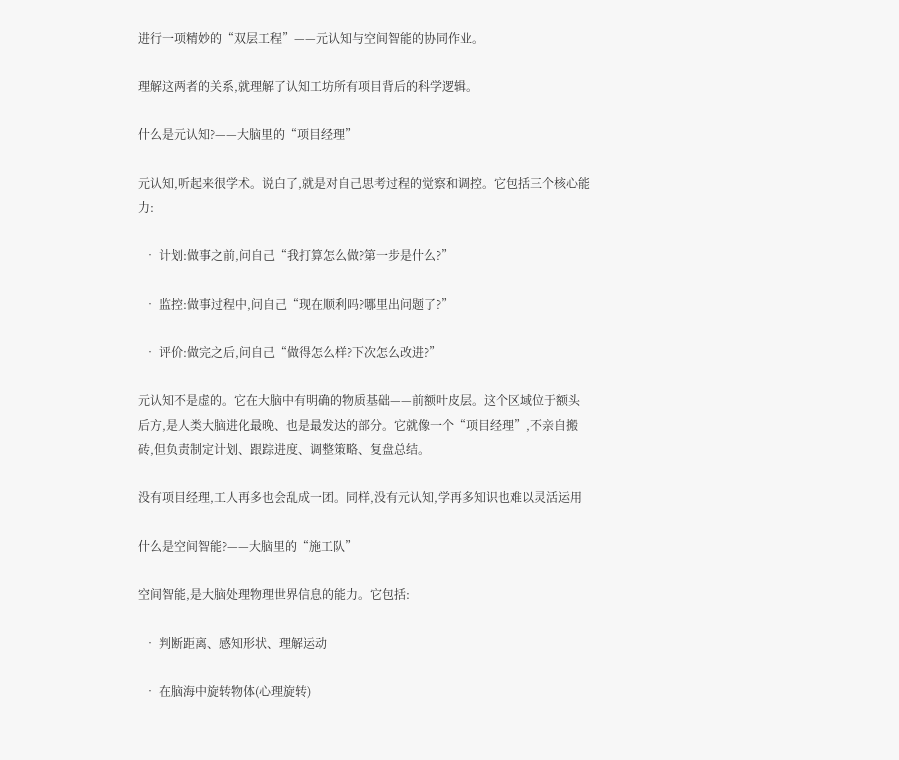进行一项精妙的“双层工程”——元认知与空间智能的协同作业。

理解这两者的关系,就理解了认知工坊所有项目背后的科学逻辑。

什么是元认知?——大脑里的“项目经理”

元认知,听起来很学术。说白了,就是对自己思考过程的觉察和调控。它包括三个核心能力:

  • 计划:做事之前,问自己“我打算怎么做?第一步是什么?”

  • 监控:做事过程中,问自己“现在顺利吗?哪里出问题了?”

  • 评价:做完之后,问自己“做得怎么样?下次怎么改进?”

元认知不是虚的。它在大脑中有明确的物质基础——前额叶皮层。这个区域位于额头后方,是人类大脑进化最晚、也是最发达的部分。它就像一个“项目经理”,不亲自搬砖,但负责制定计划、跟踪进度、调整策略、复盘总结。

没有项目经理,工人再多也会乱成一团。同样,没有元认知,学再多知识也难以灵活运用

什么是空间智能?——大脑里的“施工队”

空间智能,是大脑处理物理世界信息的能力。它包括:

  • 判断距离、感知形状、理解运动

  • 在脑海中旋转物体(心理旋转)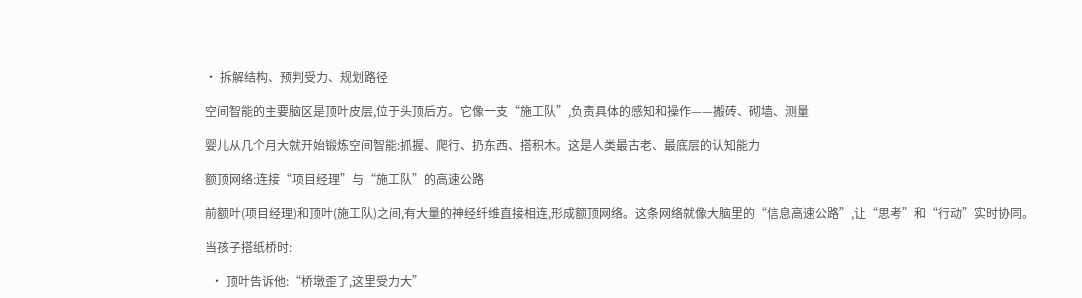• 拆解结构、预判受力、规划路径

空间智能的主要脑区是顶叶皮层,位于头顶后方。它像一支“施工队”,负责具体的感知和操作——搬砖、砌墙、测量

婴儿从几个月大就开始锻炼空间智能:抓握、爬行、扔东西、搭积木。这是人类最古老、最底层的认知能力

额顶网络:连接“项目经理”与“施工队”的高速公路

前额叶(项目经理)和顶叶(施工队)之间,有大量的神经纤维直接相连,形成额顶网络。这条网络就像大脑里的“信息高速公路”,让“思考”和“行动”实时协同。

当孩子搭纸桥时:

  • 顶叶告诉他:“桥墩歪了,这里受力大”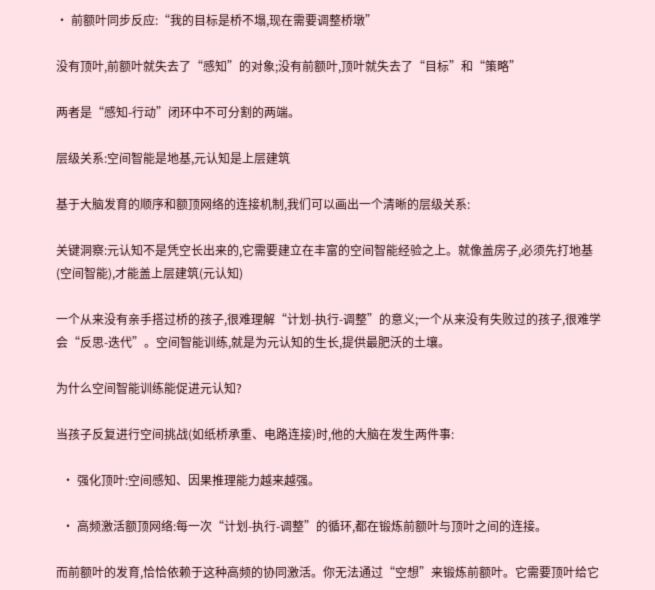• 前额叶同步反应:“我的目标是桥不塌,现在需要调整桥墩”

没有顶叶,前额叶就失去了“感知”的对象;没有前额叶,顶叶就失去了“目标”和“策略”

两者是“感知-行动”闭环中不可分割的两端。

层级关系:空间智能是地基,元认知是上层建筑

基于大脑发育的顺序和额顶网络的连接机制,我们可以画出一个清晰的层级关系:

关键洞察:元认知不是凭空长出来的,它需要建立在丰富的空间智能经验之上。就像盖房子,必须先打地基(空间智能),才能盖上层建筑(元认知)

一个从来没有亲手搭过桥的孩子,很难理解“计划-执行-调整”的意义;一个从来没有失败过的孩子,很难学会“反思-迭代”。空间智能训练,就是为元认知的生长,提供最肥沃的土壤。

为什么空间智能训练能促进元认知?

当孩子反复进行空间挑战(如纸桥承重、电路连接)时,他的大脑在发生两件事:

  • 强化顶叶:空间感知、因果推理能力越来越强。

  • 高频激活额顶网络:每一次“计划-执行-调整”的循环,都在锻炼前额叶与顶叶之间的连接。

而前额叶的发育,恰恰依赖于这种高频的协同激活。你无法通过“空想”来锻炼前额叶。它需要顶叶给它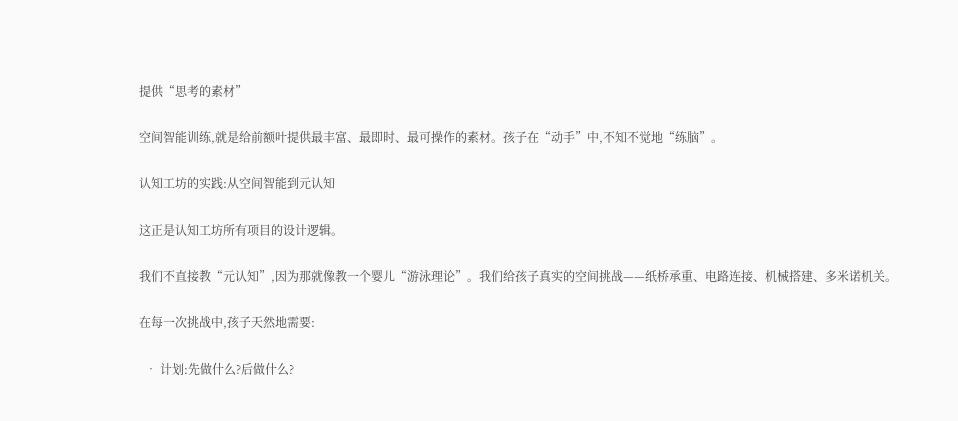提供“思考的素材”

空间智能训练,就是给前额叶提供最丰富、最即时、最可操作的素材。孩子在“动手”中,不知不觉地“练脑”。

认知工坊的实践:从空间智能到元认知

这正是认知工坊所有项目的设计逻辑。

我们不直接教“元认知”,因为那就像教一个婴儿“游泳理论”。我们给孩子真实的空间挑战——纸桥承重、电路连接、机械搭建、多米诺机关。

在每一次挑战中,孩子天然地需要:

  • 计划:先做什么?后做什么?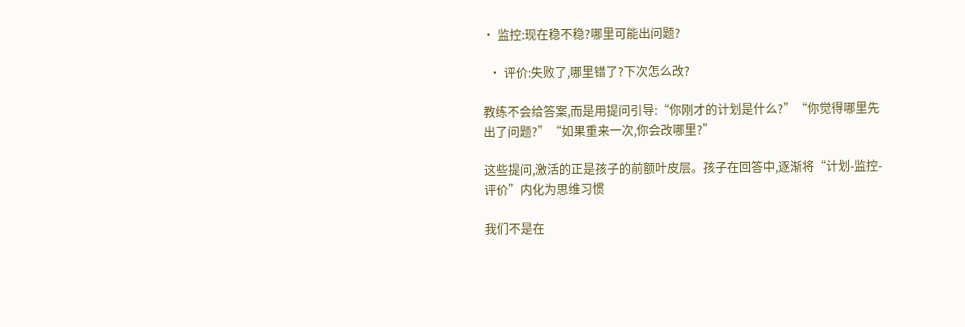• 监控:现在稳不稳?哪里可能出问题?

  • 评价:失败了,哪里错了?下次怎么改?

教练不会给答案,而是用提问引导:“你刚才的计划是什么?”“你觉得哪里先出了问题?”“如果重来一次,你会改哪里?”

这些提问,激活的正是孩子的前额叶皮层。孩子在回答中,逐渐将“计划-监控-评价”内化为思维习惯

我们不是在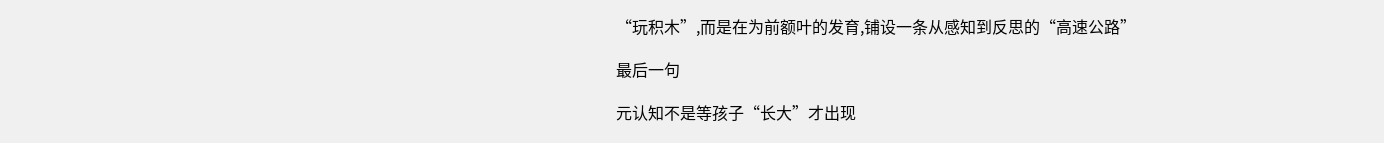“玩积木”,而是在为前额叶的发育,铺设一条从感知到反思的“高速公路”

最后一句

元认知不是等孩子“长大”才出现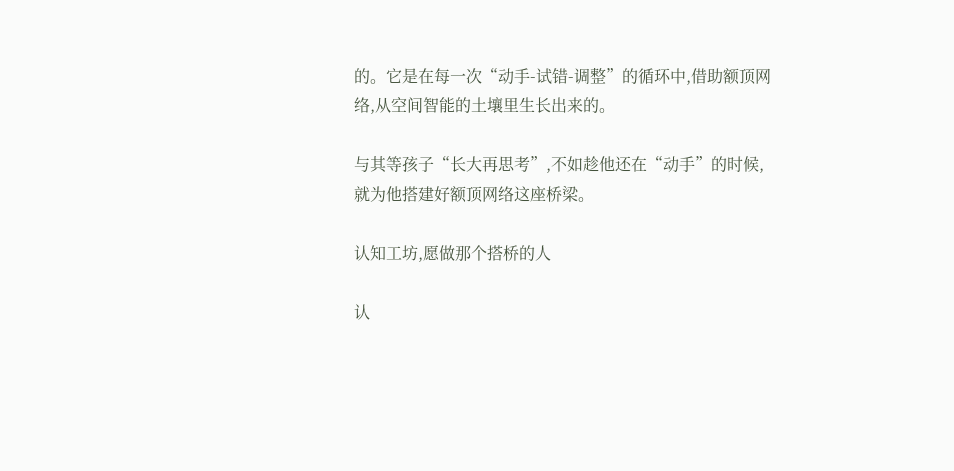的。它是在每一次“动手-试错-调整”的循环中,借助额顶网络,从空间智能的土壤里生长出来的。

与其等孩子“长大再思考”,不如趁他还在“动手”的时候,就为他搭建好额顶网络这座桥梁。

认知工坊,愿做那个搭桥的人

认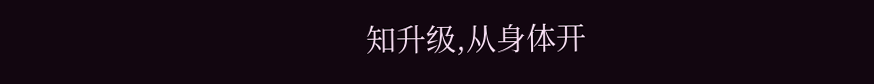知升级,从身体开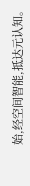始,经空间智能,抵达元认知。